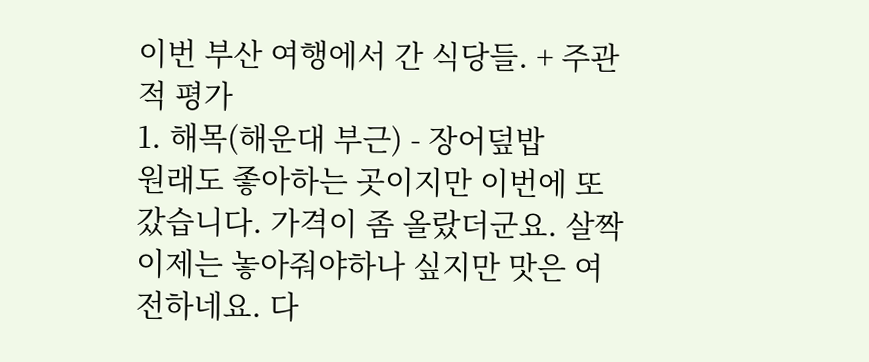이번 부산 여행에서 간 식당들. + 주관적 평가
1. 해목(해운대 부근) - 장어덮밥
원래도 좋아하는 곳이지만 이번에 또 갔습니다. 가격이 좀 올랐더군요. 살짝 이제는 놓아줘야하나 싶지만 맛은 여전하네요. 다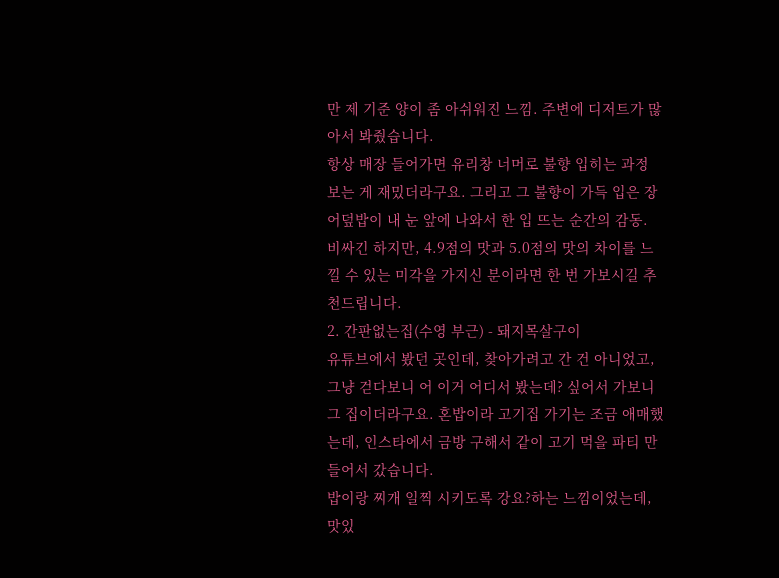만 제 기준 양이 좀 아쉬워진 느낌. 주변에 디저트가 많아서 봐줬습니다.
항상 매장 들어가면 유리창 너머로 불향 입히는 과정 보는 게 재밌더라구요. 그리고 그 불향이 가득 입은 장어덮밥이 내 눈 앞에 나와서 한 입 뜨는 순간의 감동.
비싸긴 하지만, 4.9점의 맛과 5.0점의 맛의 차이를 느낄 수 있는 미각을 가지신 분이라면 한 번 가보시길 추천드립니다.
2. 간판없는집(수영 부근) - 돼지목살구이
유튜브에서 봤던 곳인데, 찾아가려고 간 건 아니었고, 그냥 걷다보니 어 이거 어디서 봤는데? 싶어서 가보니 그 집이더라구요. 혼밥이라 고기집 가기는 조금 애매했는데, 인스타에서 금방 구해서 같이 고기 먹을 파티 만들어서 갔습니다.
밥이랑 찌개 일찍 시키도록 강요?하는 느낌이었는데, 맛있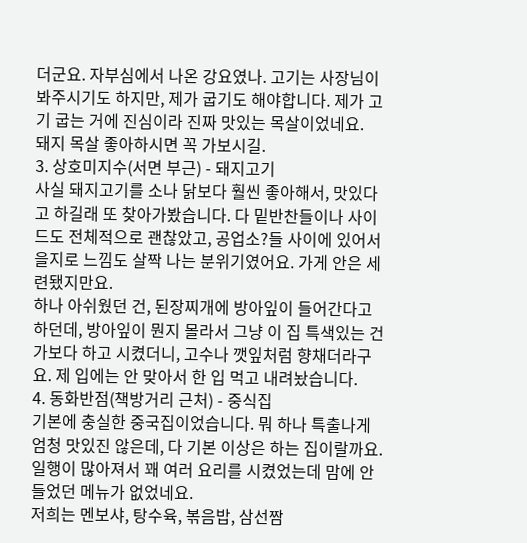더군요. 자부심에서 나온 강요였나. 고기는 사장님이 봐주시기도 하지만, 제가 굽기도 해야합니다. 제가 고기 굽는 거에 진심이라 진짜 맛있는 목살이었네요.
돼지 목살 좋아하시면 꼭 가보시길.
3. 상호미지수(서면 부근) - 돼지고기
사실 돼지고기를 소나 닭보다 훨씬 좋아해서, 맛있다고 하길래 또 찾아가봤습니다. 다 밑반찬들이나 사이드도 전체적으로 괜찮았고, 공업소?들 사이에 있어서 을지로 느낌도 살짝 나는 분위기였어요. 가게 안은 세련됐지만요.
하나 아쉬웠던 건, 된장찌개에 방아잎이 들어간다고 하던데, 방아잎이 뭔지 몰라서 그냥 이 집 특색있는 건가보다 하고 시켰더니, 고수나 깻잎처럼 향채더라구요. 제 입에는 안 맞아서 한 입 먹고 내려놨습니다.
4. 동화반점(책방거리 근처) - 중식집
기본에 충실한 중국집이었습니다. 뭐 하나 특출나게 엄청 맛있진 않은데, 다 기본 이상은 하는 집이랄까요. 일행이 많아져서 꽤 여러 요리를 시켰었는데 맘에 안 들었던 메뉴가 없었네요.
저희는 멘보샤, 탕수육, 볶음밥, 삼선짬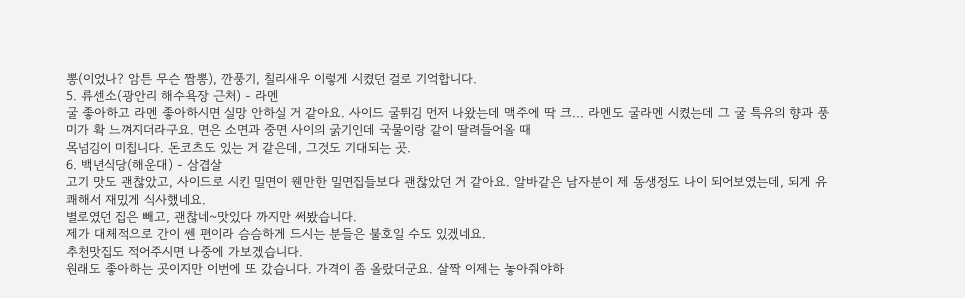뽕(이었나? 암튼 무슨 짬뽕), 깐풍기, 칠리새우 이렇게 시켰던 걸로 기억합니다.
5. 류센소(광안리 해수욕장 근처) - 라멘
굴 좋아하고 라멘 좋아하시면 실망 안하실 거 같아요. 사이드 굴튀김 먼저 나왔는데 맥주에 딱 크... 라멘도 굴라멘 시켰는데 그 굴 특유의 향과 풍미가 확 느껴지더라구요. 면은 소면과 중면 사이의 굵기인데 국물이랑 같이 딸려들어올 때
목넘김이 미칩니다. 돈코츠도 있는 거 같은데, 그것도 기대되는 곳.
6. 백년식당(해운대) - 삼겹살
고기 맛도 괜찮았고, 사이드로 시킨 밀면이 웬만한 밀면집들보다 괜찮았던 거 같아요. 알바같은 남자분이 제 동생정도 나이 되어보였는데, 되게 유쾌해서 재밌게 식사했네요.
별로였던 집은 빼고, 괜찮네~맛있다 까지만 써봤습니다.
제가 대체적으로 간이 쎈 편이라 슴슴하게 드시는 분들은 불호일 수도 있겠네요.
추천맛집도 적어주시면 나중에 가보겠습니다.
원래도 좋아하는 곳이지만 이번에 또 갔습니다. 가격이 좀 올랐더군요. 살짝 이제는 놓아줘야하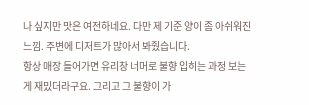나 싶지만 맛은 여전하네요. 다만 제 기준 양이 좀 아쉬워진 느낌. 주변에 디저트가 많아서 봐줬습니다.
항상 매장 들어가면 유리창 너머로 불향 입히는 과정 보는 게 재밌더라구요. 그리고 그 불향이 가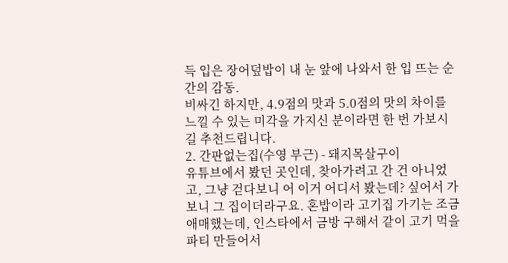득 입은 장어덮밥이 내 눈 앞에 나와서 한 입 뜨는 순간의 감동.
비싸긴 하지만, 4.9점의 맛과 5.0점의 맛의 차이를 느낄 수 있는 미각을 가지신 분이라면 한 번 가보시길 추천드립니다.
2. 간판없는집(수영 부근) - 돼지목살구이
유튜브에서 봤던 곳인데, 찾아가려고 간 건 아니었고, 그냥 걷다보니 어 이거 어디서 봤는데? 싶어서 가보니 그 집이더라구요. 혼밥이라 고기집 가기는 조금 애매했는데, 인스타에서 금방 구해서 같이 고기 먹을 파티 만들어서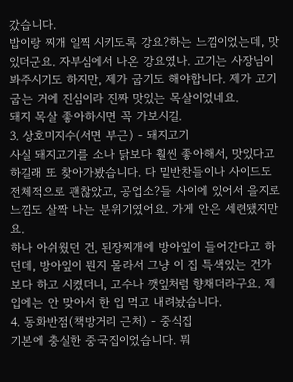갔습니다.
밥이랑 찌개 일찍 시키도록 강요?하는 느낌이었는데, 맛있더군요. 자부심에서 나온 강요였나. 고기는 사장님이 봐주시기도 하지만, 제가 굽기도 해야합니다. 제가 고기 굽는 거에 진심이라 진짜 맛있는 목살이었네요.
돼지 목살 좋아하시면 꼭 가보시길.
3. 상호미지수(서면 부근) - 돼지고기
사실 돼지고기를 소나 닭보다 훨씬 좋아해서, 맛있다고 하길래 또 찾아가봤습니다. 다 밑반찬들이나 사이드도 전체적으로 괜찮았고, 공업소?들 사이에 있어서 을지로 느낌도 살짝 나는 분위기였어요. 가게 안은 세련됐지만요.
하나 아쉬웠던 건, 된장찌개에 방아잎이 들어간다고 하던데, 방아잎이 뭔지 몰라서 그냥 이 집 특색있는 건가보다 하고 시켰더니, 고수나 깻잎처럼 향채더라구요. 제 입에는 안 맞아서 한 입 먹고 내려놨습니다.
4. 동화반점(책방거리 근처) - 중식집
기본에 충실한 중국집이었습니다. 뭐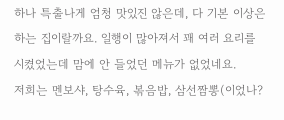하나 특출나게 엄청 맛있진 않은데, 다 기본 이상은 하는 집이랄까요. 일행이 많아져서 꽤 여러 요리를 시켰었는데 맘에 안 들었던 메뉴가 없었네요.
저희는 멘보샤, 탕수육, 볶음밥, 삼선짬뽕(이었나?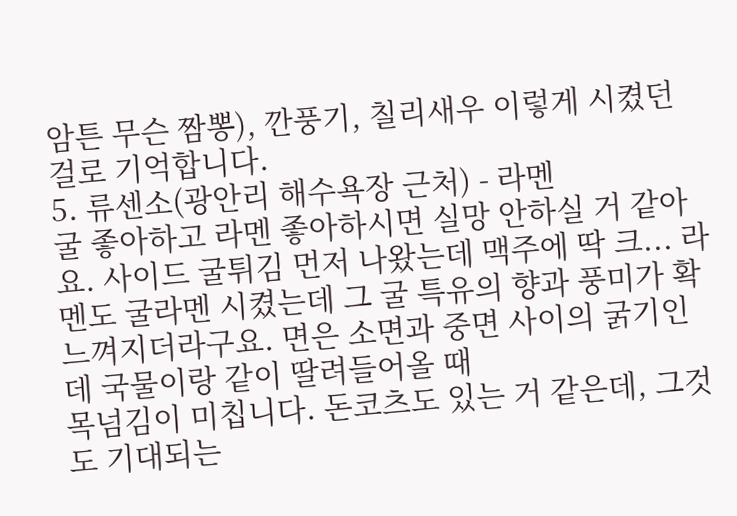암튼 무슨 짬뽕), 깐풍기, 칠리새우 이렇게 시켰던 걸로 기억합니다.
5. 류센소(광안리 해수욕장 근처) - 라멘
굴 좋아하고 라멘 좋아하시면 실망 안하실 거 같아요. 사이드 굴튀김 먼저 나왔는데 맥주에 딱 크... 라멘도 굴라멘 시켰는데 그 굴 특유의 향과 풍미가 확 느껴지더라구요. 면은 소면과 중면 사이의 굵기인데 국물이랑 같이 딸려들어올 때
목넘김이 미칩니다. 돈코츠도 있는 거 같은데, 그것도 기대되는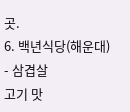곳.
6. 백년식당(해운대) - 삼겹살
고기 맛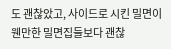도 괜찮았고, 사이드로 시킨 밀면이 웬만한 밀면집들보다 괜찮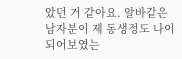았던 거 같아요. 알바같은 남자분이 제 동생정도 나이 되어보였는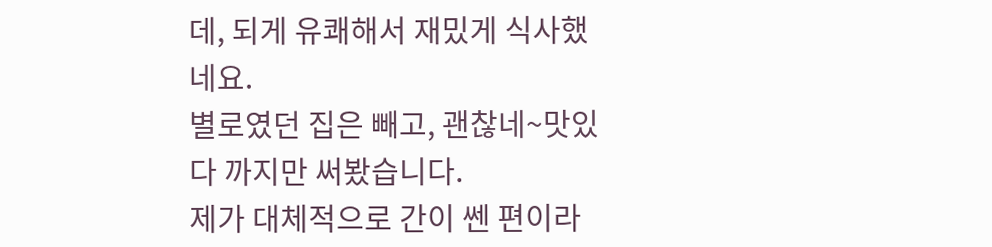데, 되게 유쾌해서 재밌게 식사했네요.
별로였던 집은 빼고, 괜찮네~맛있다 까지만 써봤습니다.
제가 대체적으로 간이 쎈 편이라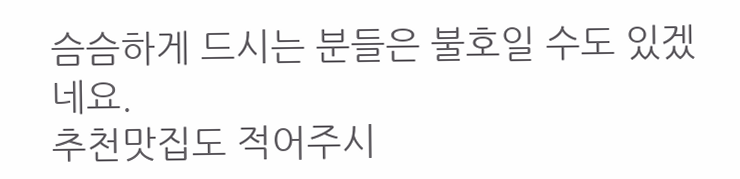슴슴하게 드시는 분들은 불호일 수도 있겠네요.
추천맛집도 적어주시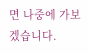면 나중에 가보겠습니다.